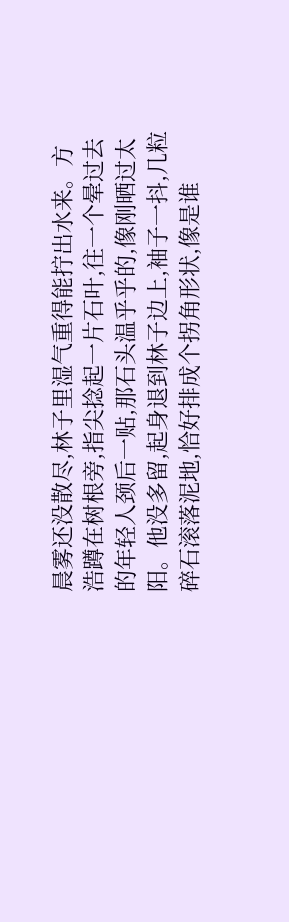晨雾还没散尽,林子里湿气重得能拧出水来。方浩蹲在树根旁,指尖捻起一片石叶,往一个晕过去的年轻人颈后一贴,那石头温乎乎的,像刚晒过太阳。他没多留,起身退到林子边上,袖子一抖,几粒碎石滚落泥地,恰好排成个拐角形状,像是谁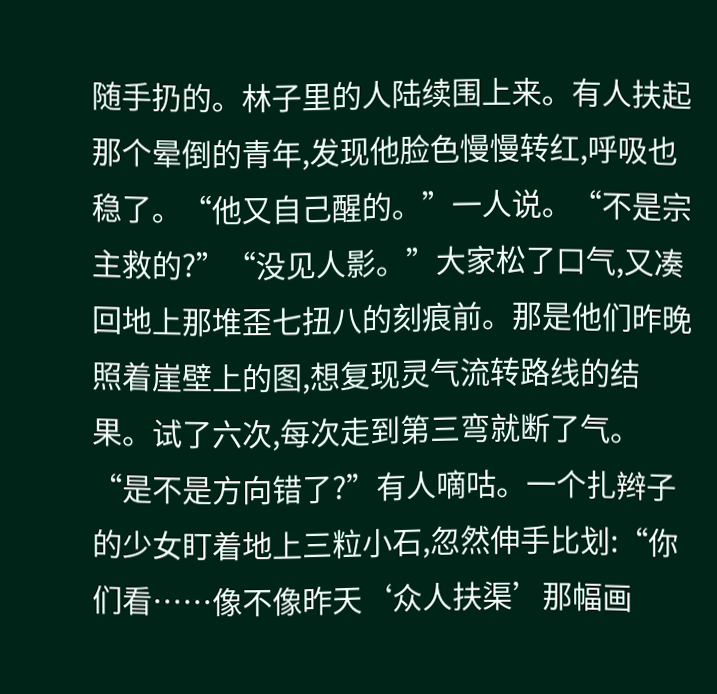随手扔的。林子里的人陆续围上来。有人扶起那个晕倒的青年,发现他脸色慢慢转红,呼吸也稳了。“他又自己醒的。”一人说。“不是宗主救的?”“没见人影。”大家松了口气,又凑回地上那堆歪七扭八的刻痕前。那是他们昨晚照着崖壁上的图,想复现灵气流转路线的结果。试了六次,每次走到第三弯就断了气。“是不是方向错了?”有人嘀咕。一个扎辫子的少女盯着地上三粒小石,忽然伸手比划:“你们看……像不像昨天‘众人扶渠’那幅画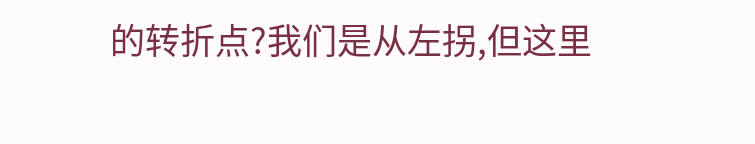的转折点?我们是从左拐,但这里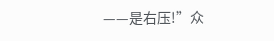——是右压!”众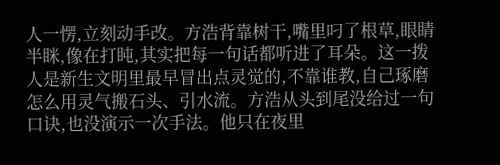人一愣,立刻动手改。方浩背靠树干,嘴里叼了根草,眼睛半眯,像在打盹,其实把每一句话都听进了耳朵。这一拨人是新生文明里最早冒出点灵觉的,不靠谁教,自己琢磨怎么用灵气搬石头、引水流。方浩从头到尾没给过一句口诀,也没演示一次手法。他只在夜里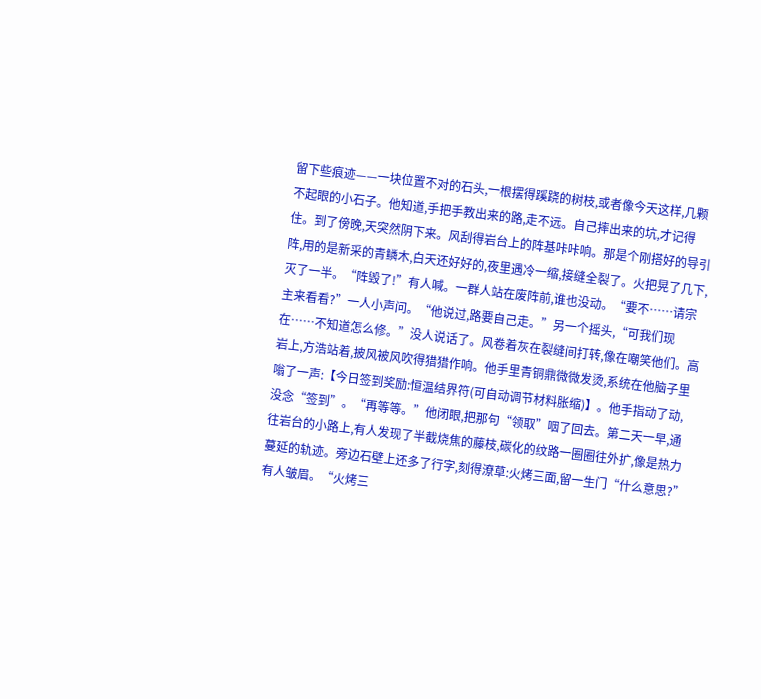留下些痕迹——一块位置不对的石头,一根摆得蹊跷的树枝,或者像今天这样,几颗不起眼的小石子。他知道,手把手教出来的路,走不远。自己摔出来的坑,才记得住。到了傍晚,天突然阴下来。风刮得岩台上的阵基咔咔响。那是个刚搭好的导引阵,用的是新采的青鳞木,白天还好好的,夜里遇冷一缩,接缝全裂了。火把晃了几下,灭了一半。“阵毁了!”有人喊。一群人站在废阵前,谁也没动。“要不……请宗主来看看?”一人小声问。“他说过,路要自己走。”另一个摇头,“可我们现在……不知道怎么修。”没人说话了。风卷着灰在裂缝间打转,像在嘲笑他们。高岩上,方浩站着,披风被风吹得猎猎作响。他手里青铜鼎微微发烫,系统在他脑子里嗡了一声:【今日签到奖励:恒温结界符(可自动调节材料胀缩)】。他手指动了动,没念“签到”。“再等等。”他闭眼,把那句“领取”咽了回去。第二天一早,通往岩台的小路上,有人发现了半截烧焦的藤枝,碳化的纹路一圈圈往外扩,像是热力蔓延的轨迹。旁边石壁上还多了行字,刻得潦草:火烤三面,留一生门“什么意思?”有人皱眉。“火烤三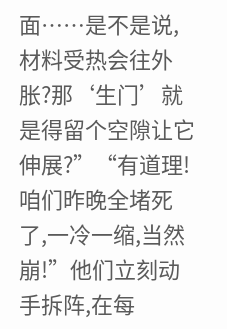面……是不是说,材料受热会往外胀?那‘生门’就是得留个空隙让它伸展?”“有道理!咱们昨晚全堵死了,一冷一缩,当然崩!”他们立刻动手拆阵,在每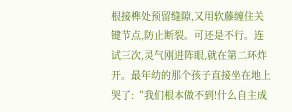根接榫处预留缝隙,又用软藤缠住关键节点,防止断裂。可还是不行。连试三次,灵气刚进阵眼,就在第二环炸开。最年幼的那个孩子直接坐在地上哭了:“我们根本做不到!什么自主成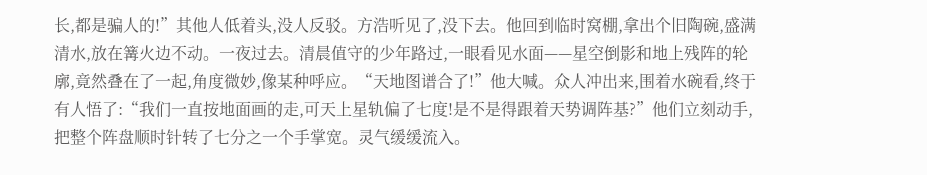长,都是骗人的!”其他人低着头,没人反驳。方浩听见了,没下去。他回到临时窝棚,拿出个旧陶碗,盛满清水,放在篝火边不动。一夜过去。清晨值守的少年路过,一眼看见水面——星空倒影和地上残阵的轮廓,竟然叠在了一起,角度微妙,像某种呼应。“天地图谱合了!”他大喊。众人冲出来,围着水碗看,终于有人悟了:“我们一直按地面画的走,可天上星轨偏了七度!是不是得跟着天势调阵基?”他们立刻动手,把整个阵盘顺时针转了七分之一个手掌宽。灵气缓缓流入。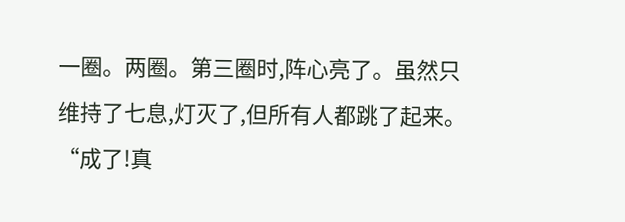一圈。两圈。第三圈时,阵心亮了。虽然只维持了七息,灯灭了,但所有人都跳了起来。“成了!真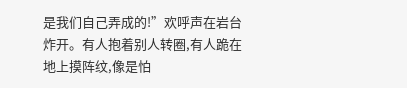是我们自己弄成的!”欢呼声在岩台炸开。有人抱着别人转圈,有人跪在地上摸阵纹,像是怕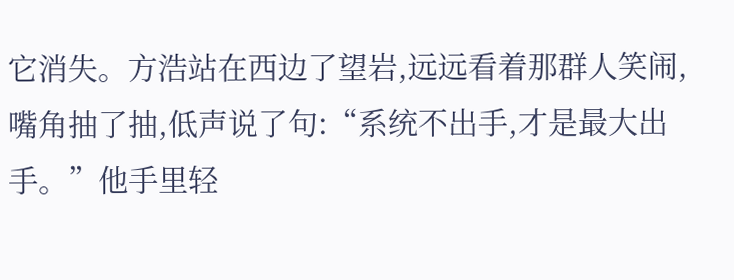它消失。方浩站在西边了望岩,远远看着那群人笑闹,嘴角抽了抽,低声说了句:“系统不出手,才是最大出手。”他手里轻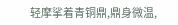轻摩挲着青铜鼎,鼎身微温,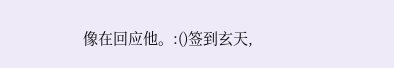像在回应他。:()签到玄天,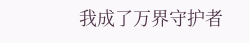我成了万界守护者